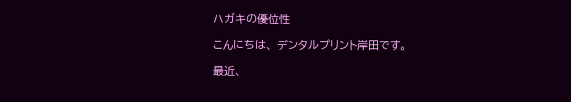ハガキの優位性

こんにちは、 デンタルプリント岸田です。

最近、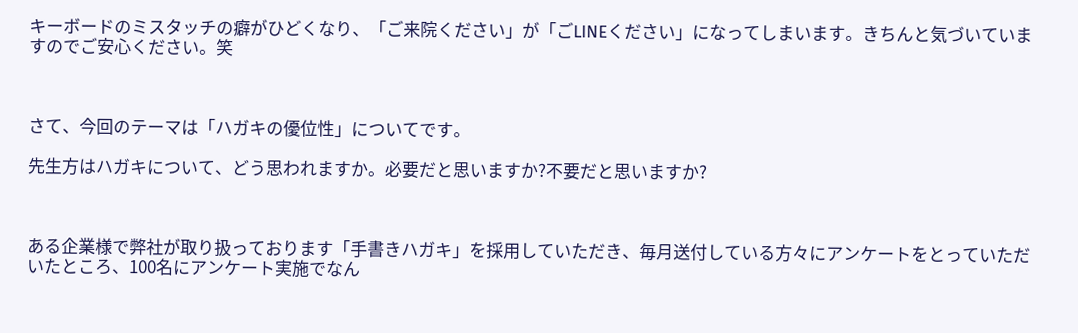キーボードのミスタッチの癖がひどくなり、「ご来院ください」が「ごLINEください」になってしまいます。きちんと気づいていますのでご安心ください。笑



さて、今回のテーマは「ハガキの優位性」についてです。

先生方はハガキについて、どう思われますか。必要だと思いますか?不要だと思いますか?



ある企業様で弊社が取り扱っております「手書きハガキ」を採用していただき、毎月送付している方々にアンケートをとっていただいたところ、100名にアンケート実施でなん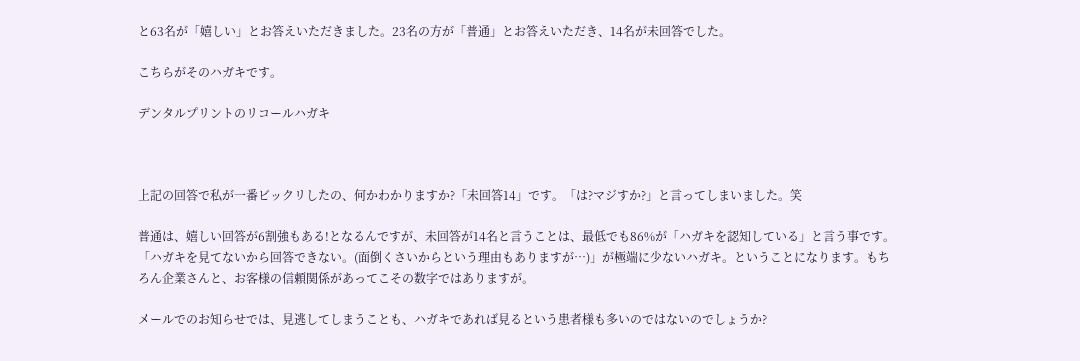と63名が「嬉しい」とお答えいただきました。23名の方が「普通」とお答えいただき、14名が未回答でした。

こちらがそのハガキです。

デンタルプリントのリコールハガキ



上記の回答で私が一番ビックリしたの、何かわかりますか?「未回答14」です。「は?マジすか?」と言ってしまいました。笑

普通は、嬉しい回答が6割強もある!となるんですが、未回答が14名と言うことは、最低でも86%が「ハガキを認知している」と言う事です。「ハガキを見てないから回答できない。(面倒くさいからという理由もありますが…)」が極端に少ないハガキ。ということになります。もちろん企業さんと、お客様の信頼関係があってこその数字ではありますが。

メールでのお知らせでは、見逃してしまうことも、ハガキであれば見るという患者様も多いのではないのでしょうか?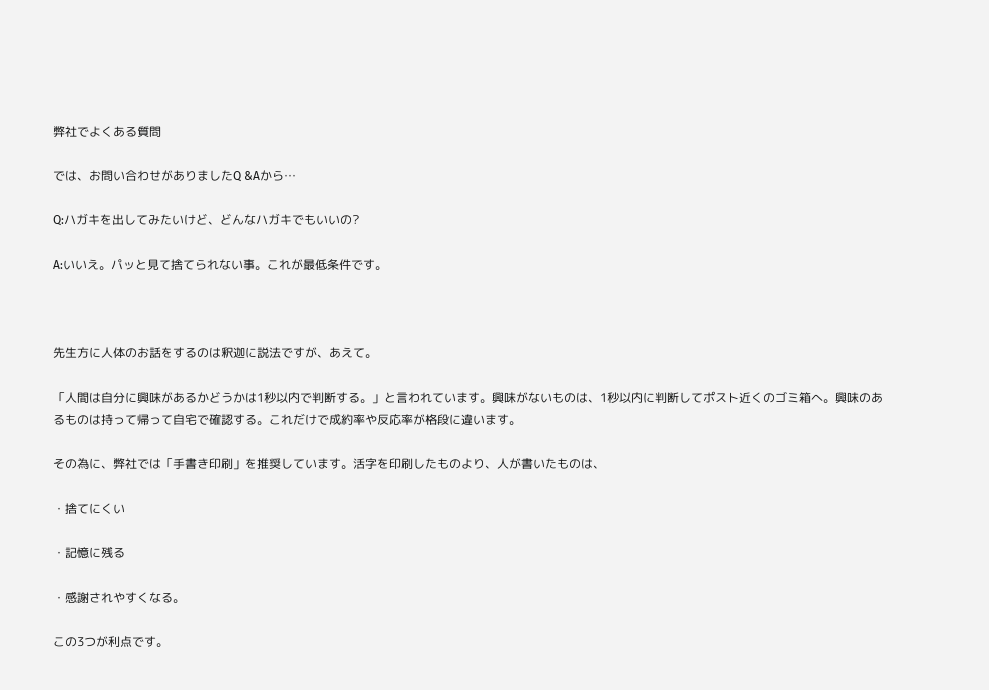弊社でよくある質問

では、お問い合わせがありましたQ &Aから…

Q:ハガキを出してみたいけど、どんなハガキでもいいの?

A:いいえ。パッと見て捨てられない事。これが最低条件です。



先生方に人体のお話をするのは釈迦に説法ですが、あえて。

「人間は自分に興味があるかどうかは1秒以内で判断する。」と言われています。興味がないものは、1秒以内に判断してポスト近くのゴミ箱へ。興味のあるものは持って帰って自宅で確認する。これだけで成約率や反応率が格段に違います。

その為に、弊社では「手書き印刷」を推奨しています。活字を印刷したものより、人が書いたものは、

・捨てにくい

・記憶に残る

・感謝されやすくなる。

この3つが利点です。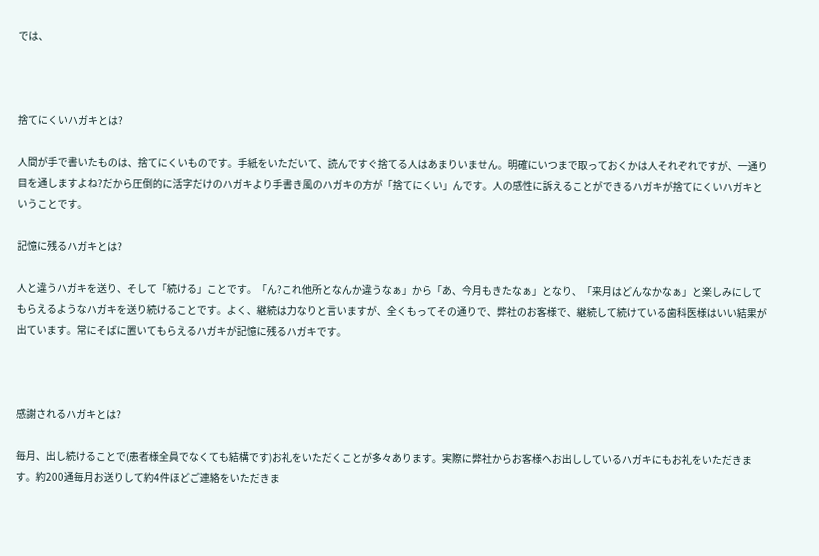では、



捨てにくいハガキとは?

人間が手で書いたものは、捨てにくいものです。手紙をいただいて、読んですぐ捨てる人はあまりいません。明確にいつまで取っておくかは人それぞれですが、一通り目を通しますよね?だから圧倒的に活字だけのハガキより手書き風のハガキの方が「捨てにくい」んです。人の感性に訴えることができるハガキが捨てにくいハガキということです。

記憶に残るハガキとは?

人と違うハガキを送り、そして「続ける」ことです。「ん?これ他所となんか違うなぁ」から「あ、今月もきたなぁ」となり、「来月はどんなかなぁ」と楽しみにしてもらえるようなハガキを送り続けることです。よく、継続は力なりと言いますが、全くもってその通りで、弊社のお客様で、継続して続けている歯科医様はいい結果が出ています。常にそばに置いてもらえるハガキが記憶に残るハガキです。



感謝されるハガキとは?

毎月、出し続けることで(患者様全員でなくても結構です)お礼をいただくことが多々あります。実際に弊社からお客様へお出ししているハガキにもお礼をいただきます。約200通毎月お送りして約4件ほどご連絡をいただきま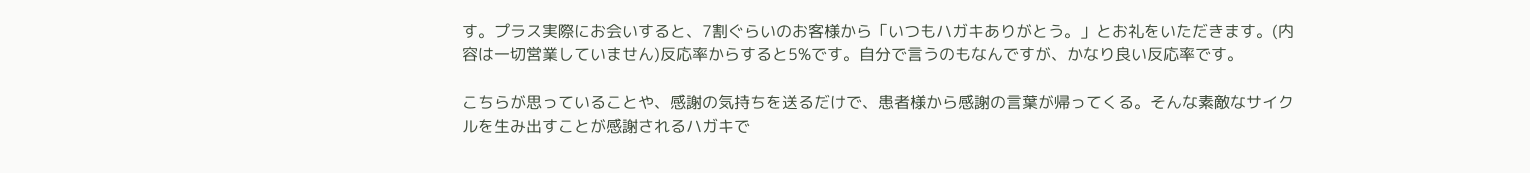す。プラス実際にお会いすると、7割ぐらいのお客様から「いつもハガキありがとう。」とお礼をいただきます。(内容は一切営業していません)反応率からすると5%です。自分で言うのもなんですが、かなり良い反応率です。

こちらが思っていることや、感謝の気持ちを送るだけで、患者様から感謝の言葉が帰ってくる。そんな素敵なサイクルを生み出すことが感謝されるハガキで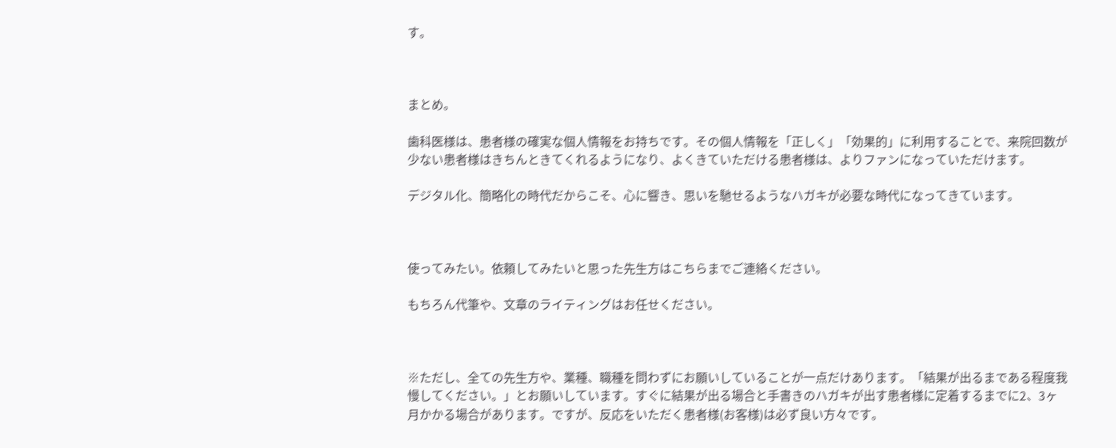す。



まとめ。

歯科医様は、患者様の確実な個人情報をお持ちです。その個人情報を「正しく」「効果的」に利用することで、来院回数が少ない患者様はきちんときてくれるようになり、よくきていただける患者様は、よりファンになっていただけます。

デジタル化、簡略化の時代だからこそ、心に響き、思いを馳せるようなハガキが必要な時代になってきています。



使ってみたい。依頼してみたいと思った先生方はこちらまでご連絡ください。

もちろん代筆や、文章のライティングはお任せください。



※ただし、全ての先生方や、業種、職種を問わずにお願いしていることが一点だけあります。「結果が出るまである程度我慢してください。」とお願いしています。すぐに結果が出る場合と手書きのハガキが出す患者様に定着するまでに2、3ヶ月かかる場合があります。ですが、反応をいただく患者様(お客様)は必ず良い方々です。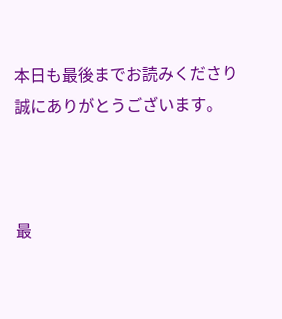本日も最後までお読みくださり誠にありがとうございます。



最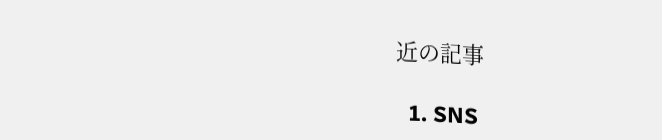近の記事

  1. SNS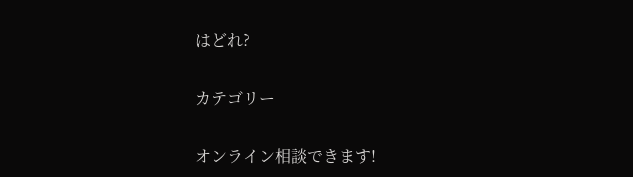はどれ?

カテゴリー

オンライン相談できます!